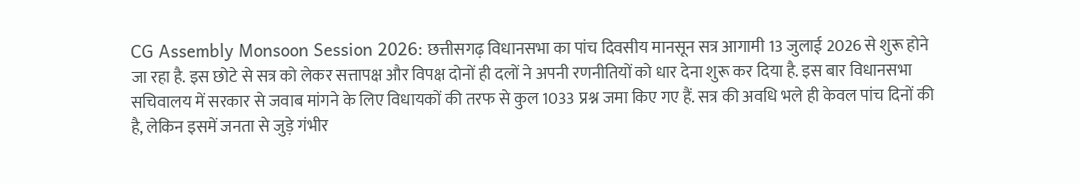CG Assembly Monsoon Session 2026: छत्तीसगढ़ विधानसभा का पांच दिवसीय मानसून सत्र आगामी 13 जुलाई 2026 से शुरू होने जा रहा है. इस छोटे से सत्र को लेकर सत्तापक्ष और विपक्ष दोनों ही दलों ने अपनी रणनीतियों को धार देना शुरू कर दिया है. इस बार विधानसभा सचिवालय में सरकार से जवाब मांगने के लिए विधायकों की तरफ से कुल 1033 प्रश्न जमा किए गए हैं. सत्र की अवधि भले ही केवल पांच दिनों की है, लेकिन इसमें जनता से जुड़े गंभीर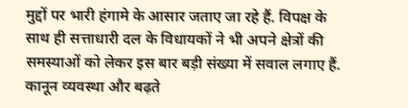मुद्दों पर भारी हंगामे के आसार जताए जा रहे हैं. विपक्ष के साथ ही सत्ताधारी दल के विधायकों ने भी अपने क्षेत्रों की समस्याओं को लेकर इस बार बड़ी संख्या में सवाल लगाए हैं.
कानून व्यवस्था और बढ़ते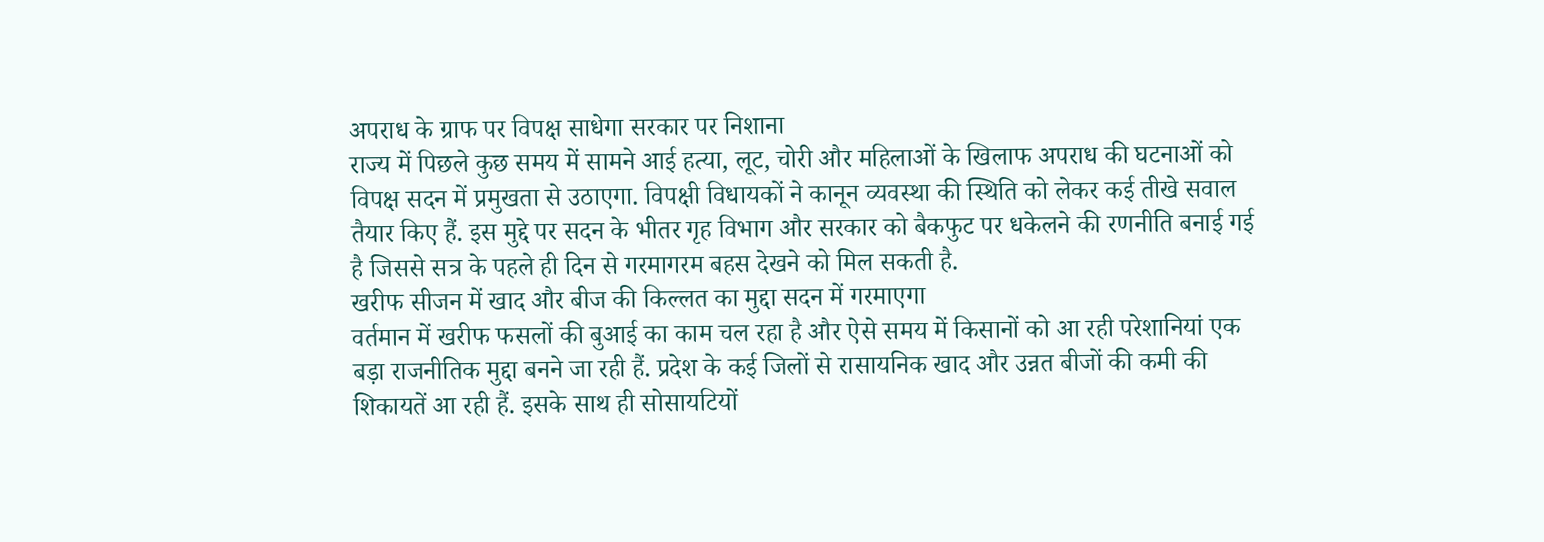अपराध के ग्राफ पर विपक्ष साधेगा सरकार पर निशाना
राज्य में पिछले कुछ समय में सामने आई हत्या, लूट, चोरी और महिलाओं के खिलाफ अपराध की घटनाओं को विपक्ष सदन में प्रमुखता से उठाएगा. विपक्षी विधायकों ने कानून व्यवस्था की स्थिति को लेकर कई तीखे सवाल तैयार किए हैं. इस मुद्दे पर सदन के भीतर गृह विभाग और सरकार को बैकफुट पर धकेलने की रणनीति बनाई गई है जिससे सत्र के पहले ही दिन से गरमागरम बहस देखने को मिल सकती है.
खरीफ सीजन में खाद और बीज की किल्लत का मुद्दा सदन में गरमाएगा
वर्तमान में खरीफ फसलों की बुआई का काम चल रहा है और ऐसे समय में किसानों को आ रही परेशानियां एक बड़ा राजनीतिक मुद्दा बनने जा रही हैं. प्रदेश के कई जिलों से रासायनिक खाद और उन्नत बीजों की कमी की शिकायतें आ रही हैं. इसके साथ ही सोसायटियों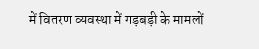में वितरण व्यवस्था में गड़बड़ी के मामलों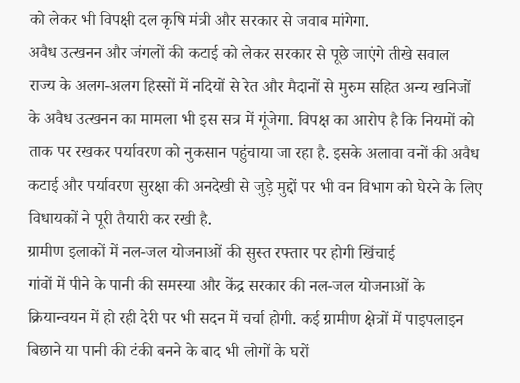को लेकर भी विपक्षी दल कृषि मंत्री और सरकार से जवाब मांगेगा.
अवैध उत्खनन और जंगलों की कटाई को लेकर सरकार से पूछे जाएंगे तीखे सवाल
राज्य के अलग-अलग हिस्सों में नदियों से रेत और मैदानों से मुरुम सहित अन्य खनिजों के अवैध उत्खनन का मामला भी इस सत्र में गूंजेगा. विपक्ष का आरोप है कि नियमों को ताक पर रखकर पर्यावरण को नुकसान पहुंचाया जा रहा है. इसके अलावा वनों की अवैध कटाई और पर्यावरण सुरक्षा की अनदेखी से जुड़े मुद्दों पर भी वन विभाग को घेरने के लिए विधायकों ने पूरी तैयारी कर रखी है.
ग्रामीण इलाकों में नल-जल योजनाओं की सुस्त रफ्तार पर होगी खिंचाई
गांवों में पीने के पानी की समस्या और केंद्र सरकार की नल-जल योजनाओं के क्रियान्वयन में हो रही देरी पर भी सदन में चर्चा होगी. कई ग्रामीण क्षेत्रों में पाइपलाइन बिछाने या पानी की टंकी बनने के बाद भी लोगों के घरों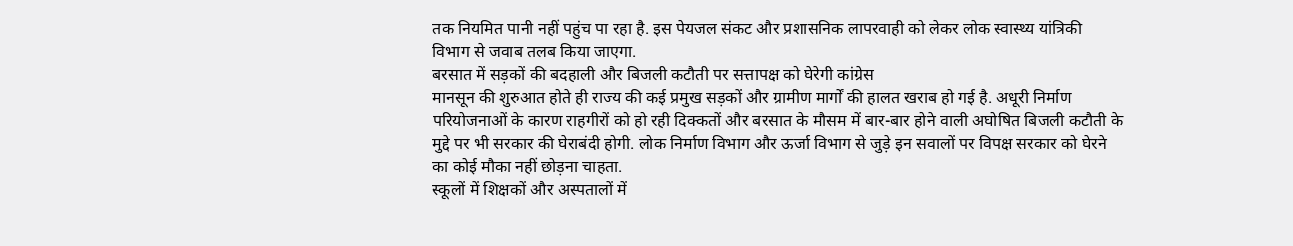तक नियमित पानी नहीं पहुंच पा रहा है. इस पेयजल संकट और प्रशासनिक लापरवाही को लेकर लोक स्वास्थ्य यांत्रिकी विभाग से जवाब तलब किया जाएगा.
बरसात में सड़कों की बदहाली और बिजली कटौती पर सत्तापक्ष को घेरेगी कांग्रेस
मानसून की शुरुआत होते ही राज्य की कई प्रमुख सड़कों और ग्रामीण मार्गों की हालत खराब हो गई है. अधूरी निर्माण परियोजनाओं के कारण राहगीरों को हो रही दिक्कतों और बरसात के मौसम में बार-बार होने वाली अघोषित बिजली कटौती के मुद्दे पर भी सरकार की घेराबंदी होगी. लोक निर्माण विभाग और ऊर्जा विभाग से जुड़े इन सवालों पर विपक्ष सरकार को घेरने का कोई मौका नहीं छोड़ना चाहता.
स्कूलों में शिक्षकों और अस्पतालों में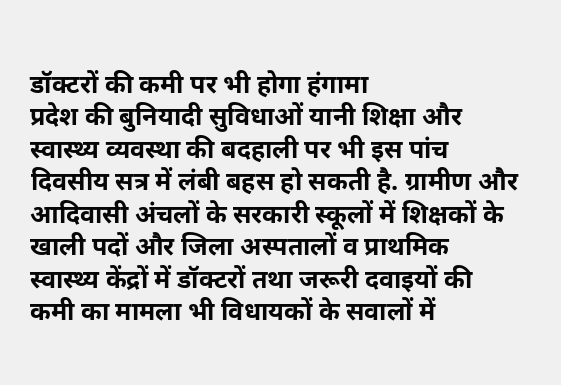डॉक्टरों की कमी पर भी होगा हंगामा
प्रदेश की बुनियादी सुविधाओं यानी शिक्षा और स्वास्थ्य व्यवस्था की बदहाली पर भी इस पांच दिवसीय सत्र में लंबी बहस हो सकती है. ग्रामीण और आदिवासी अंचलों के सरकारी स्कूलों में शिक्षकों के खाली पदों और जिला अस्पतालों व प्राथमिक स्वास्थ्य केंद्रों में डॉक्टरों तथा जरूरी दवाइयों की कमी का मामला भी विधायकों के सवालों में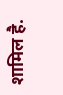शामिल है.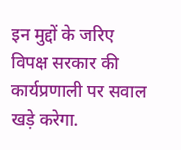इन मुद्दों के जरिए विपक्ष सरकार की कार्यप्रणाली पर सवाल खड़े करेगा.